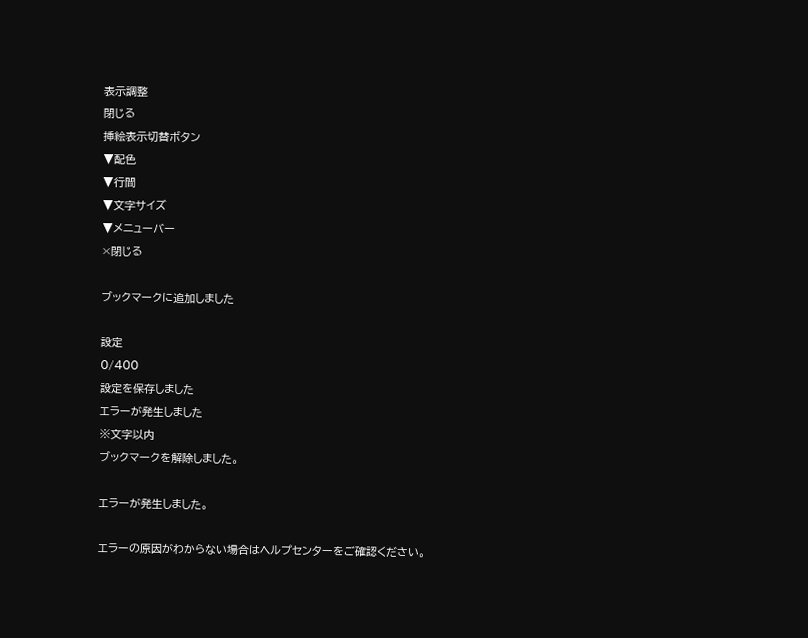表示調整
閉じる
挿絵表示切替ボタン
▼配色
▼行間
▼文字サイズ
▼メニューバー
×閉じる

ブックマークに追加しました

設定
0/400
設定を保存しました
エラーが発生しました
※文字以内
ブックマークを解除しました。

エラーが発生しました。

エラーの原因がわからない場合はヘルプセンターをご確認ください。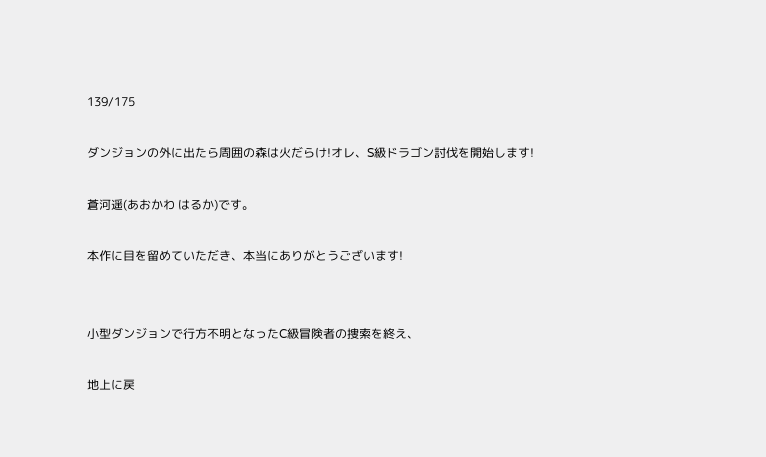139/175

ダンジョンの外に出たら周囲の森は火だらけ!オレ、S級ドラゴン討伐を開始します!

蒼河遥(あおかわ はるか)です。

本作に目を留めていただき、本当にありがとうございます!


小型ダンジョンで行方不明となったC級冒険者の捜索を終え、

地上に戻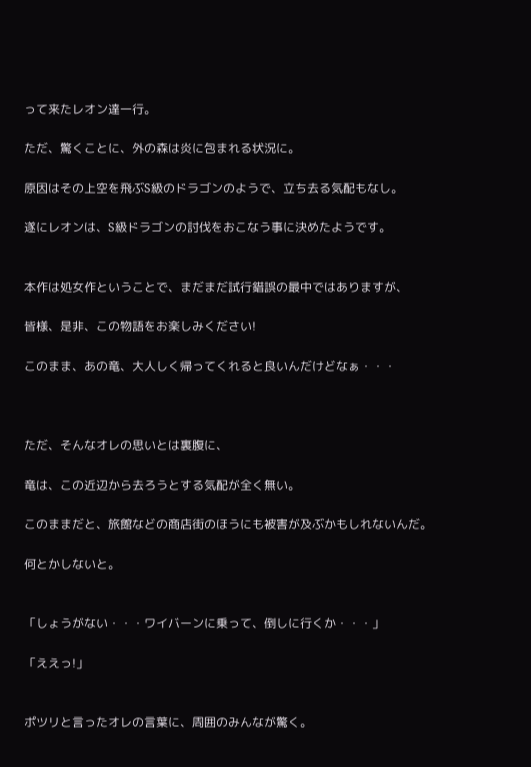って来たレオン達一行。

ただ、驚くことに、外の森は炎に包まれる状況に。

原因はその上空を飛ぶS級のドラゴンのようで、立ち去る気配もなし。

遂にレオンは、S級ドラゴンの討伐をおこなう事に決めたようです。


本作は処女作ということで、まだまだ試行錯誤の最中ではありますが、

皆様、是非、この物語をお楽しみください!

このまま、あの竜、大人しく帰ってくれると良いんだけどなぁ・・・



ただ、そんなオレの思いとは裏腹に、

竜は、この近辺から去ろうとする気配が全く無い。

このままだと、旅館などの商店街のほうにも被害が及ぶかもしれないんだ。

何とかしないと。


「しょうがない・・・ワイバーンに乗って、倒しに行くか・・・」

「ええっ!」


ポツリと言ったオレの言葉に、周囲のみんなが驚く。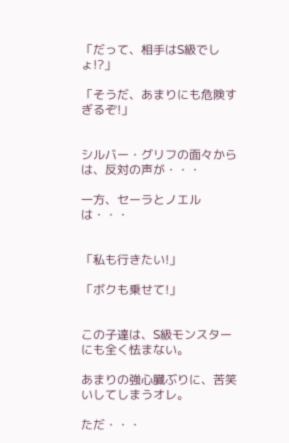「だって、相手はS級でしょ!?」

「そうだ、あまりにも危険すぎるぞ!」


シルバー・グリフの面々からは、反対の声が・・・

一方、セーラとノエルは・・・


「私も行きたい!」

「ボクも乗せて!」


この子達は、S級モンスターにも全く怯まない。

あまりの強心臓ぶりに、苦笑いしてしまうオレ。

ただ・・・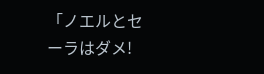「ノエルとセーラはダメ!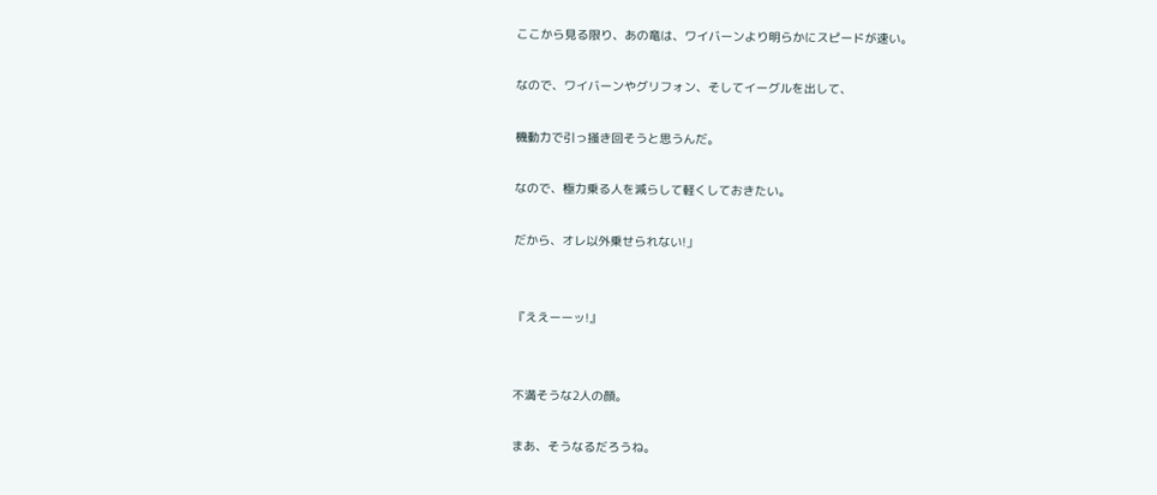ここから見る限り、あの竜は、ワイバーンより明らかにスピードが速い。

なので、ワイバーンやグリフォン、そしてイーグルを出して、

機動力で引っ掻き回そうと思うんだ。

なので、極力乗る人を減らして軽くしておきたい。

だから、オレ以外乗せられない!」


『ええーーッ!』


不満そうな2人の顔。

まあ、そうなるだろうね。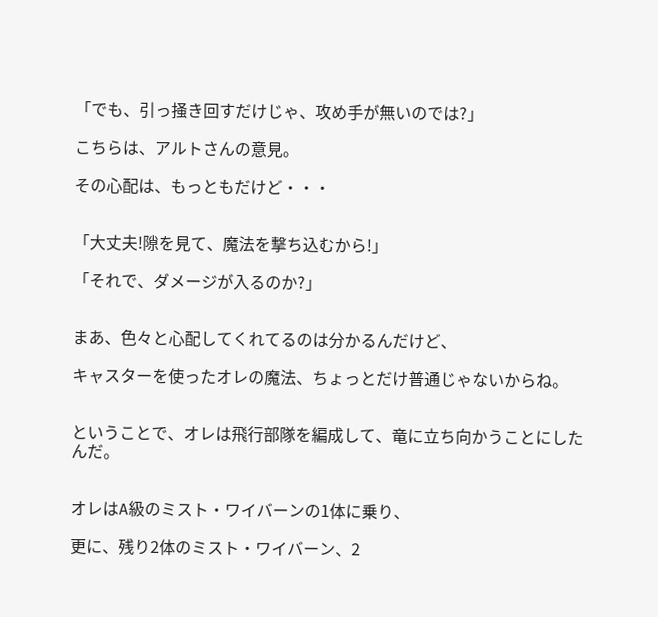「でも、引っ掻き回すだけじゃ、攻め手が無いのでは?」

こちらは、アルトさんの意見。

その心配は、もっともだけど・・・


「大丈夫!隙を見て、魔法を撃ち込むから!」

「それで、ダメージが入るのか?」


まあ、色々と心配してくれてるのは分かるんだけど、

キャスターを使ったオレの魔法、ちょっとだけ普通じゃないからね。


ということで、オレは飛行部隊を編成して、竜に立ち向かうことにしたんだ。


オレはA級のミスト・ワイバーンの1体に乗り、

更に、残り2体のミスト・ワイバーン、2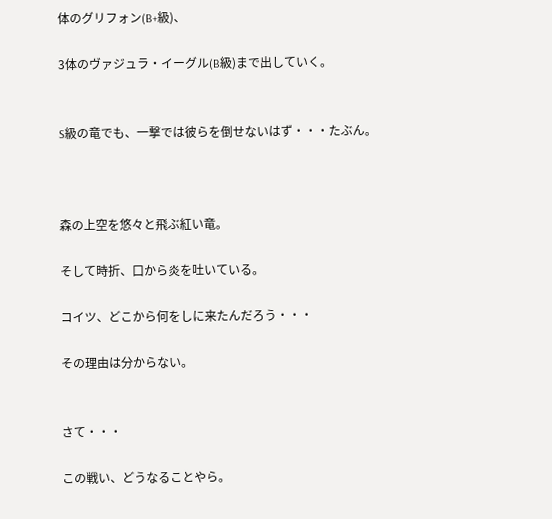体のグリフォン(B+級)、

3体のヴァジュラ・イーグル(B級)まで出していく。


S級の竜でも、一撃では彼らを倒せないはず・・・たぶん。



森の上空を悠々と飛ぶ紅い竜。

そして時折、口から炎を吐いている。

コイツ、どこから何をしに来たんだろう・・・

その理由は分からない。


さて・・・

この戦い、どうなることやら。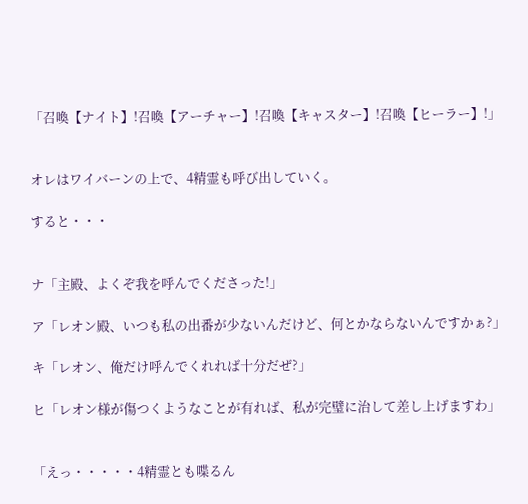「召喚【ナイト】!召喚【アーチャー】!召喚【キャスター】!召喚【ヒーラー】!」


オレはワイバーンの上で、4精霊も呼び出していく。

すると・・・


ナ「主殿、よくぞ我を呼んでくださった!」

ア「レオン殿、いつも私の出番が少ないんだけど、何とかならないんですかぁ?」

キ「レオン、俺だけ呼んでくれれば十分だぜ?」

ヒ「レオン様が傷つくようなことが有れば、私が完璧に治して差し上げますわ」


「えっ・・・・・4精霊とも喋るん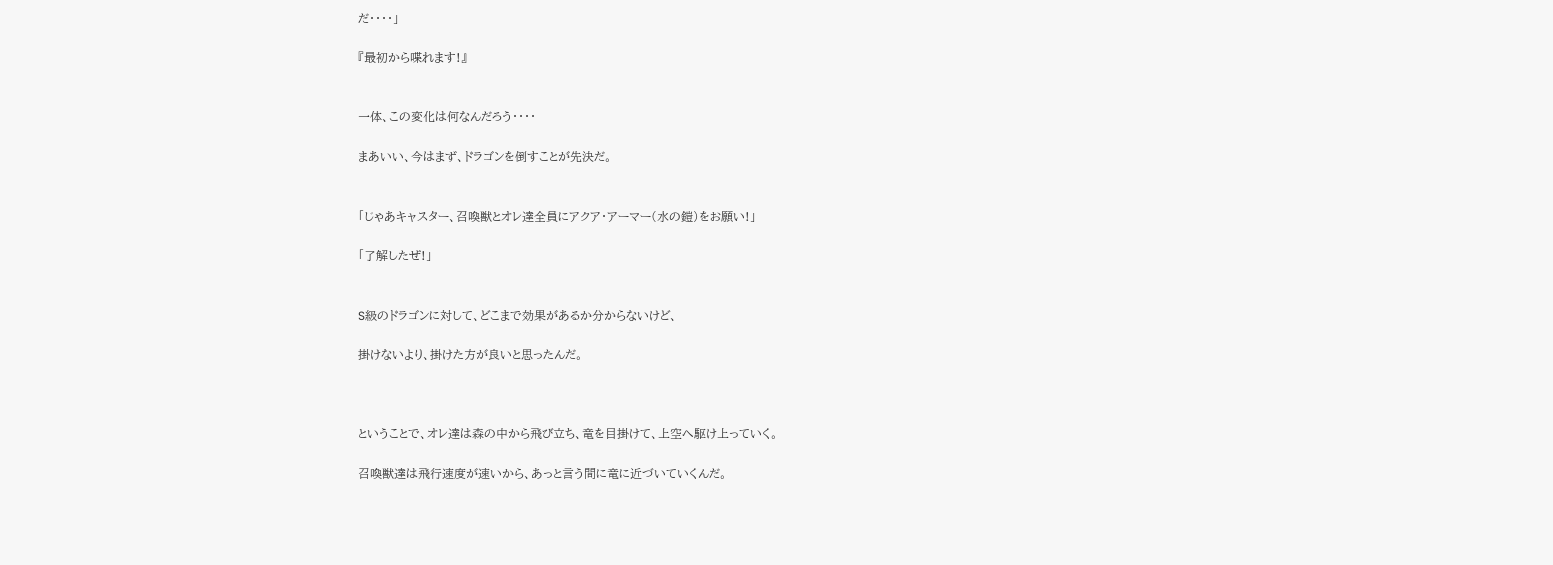だ・・・・」

『最初から喋れます!』


一体、この変化は何なんだろう・・・・

まあいい、今はまず、ドラゴンを倒すことが先決だ。


「じゃあキャスター、召喚獣とオレ達全員にアクア・アーマー(水の鎧)をお願い!」

「了解したぜ!」


S級のドラゴンに対して、どこまで効果があるか分からないけど、

掛けないより、掛けた方が良いと思ったんだ。



ということで、オレ達は森の中から飛び立ち、竜を目掛けて、上空へ駆け上っていく。

召喚獣達は飛行速度が速いから、あっと言う間に竜に近づいていくんだ。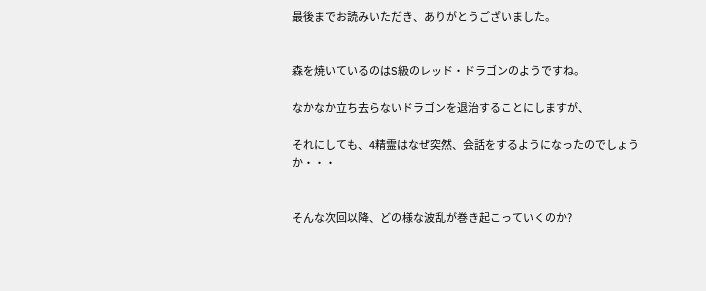最後までお読みいただき、ありがとうございました。


森を焼いているのはS級のレッド・ドラゴンのようですね。

なかなか立ち去らないドラゴンを退治することにしますが、

それにしても、4精霊はなぜ突然、会話をするようになったのでしょうか・・・


そんな次回以降、どの様な波乱が巻き起こっていくのか?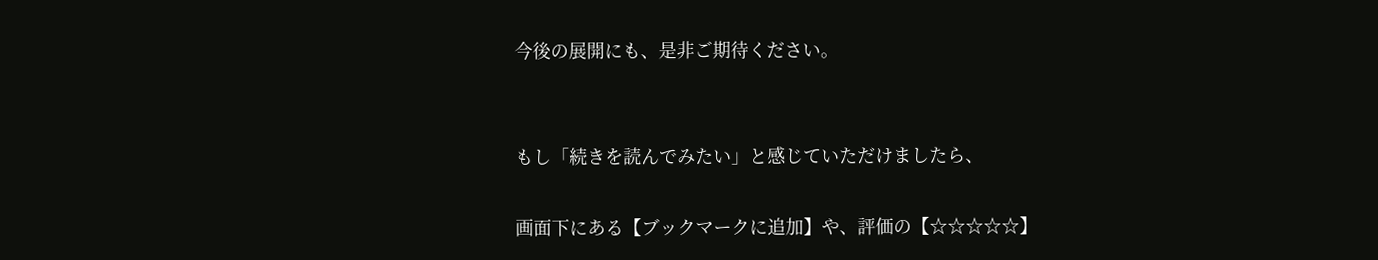今後の展開にも、是非ご期待ください。


もし「続きを読んでみたい」と感じていただけましたら、

画面下にある【ブックマークに追加】や、評価の【☆☆☆☆☆】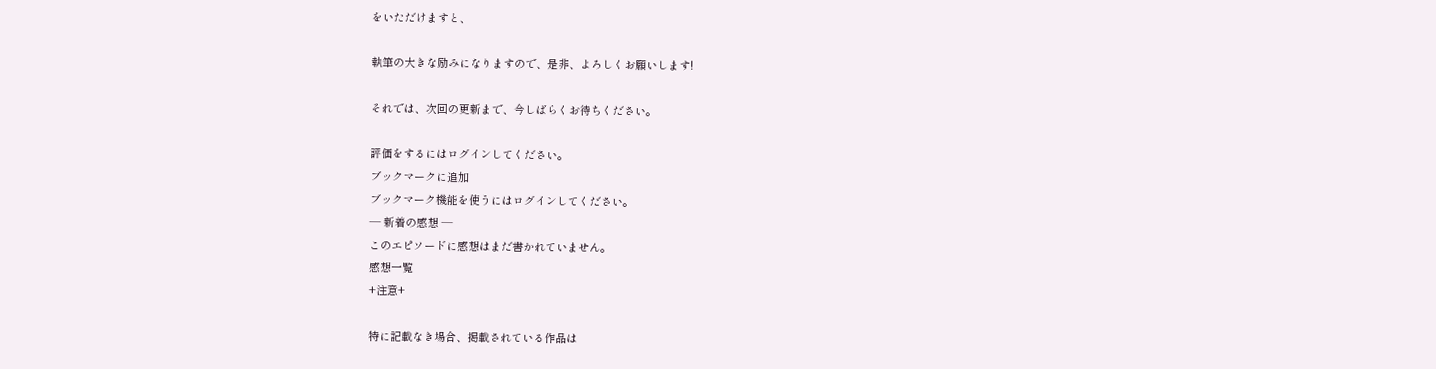をいただけますと、

執筆の大きな励みになりますので、是非、よろしくお願いします!

それでは、次回の更新まで、今しばらくお待ちください。

評価をするにはログインしてください。
ブックマークに追加
ブックマーク機能を使うにはログインしてください。
― 新着の感想 ―
このエピソードに感想はまだ書かれていません。
感想一覧
+注意+

特に記載なき場合、掲載されている作品は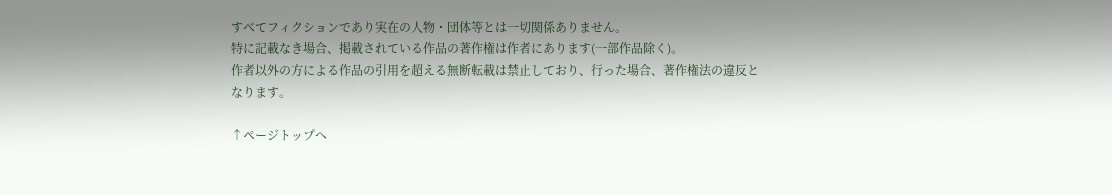すべてフィクションであり実在の人物・団体等とは一切関係ありません。
特に記載なき場合、掲載されている作品の著作権は作者にあります(一部作品除く)。
作者以外の方による作品の引用を超える無断転載は禁止しており、行った場合、著作権法の違反となります。

↑ページトップへ